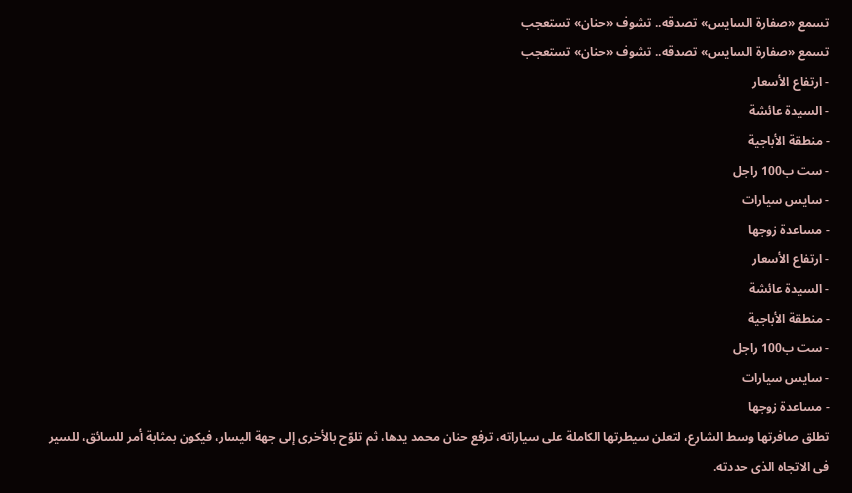تسمع «صفارة السايس» تصدقه.. تشوف «حنان» تستعجب
تسمع «صفارة السايس» تصدقه.. تشوف «حنان» تستعجب
- ارتفاع الأسعار
- السيدة عائشة
- منطقة الأباجية
- ست ب100 راجل
- سايس سيارات
- مساعدة زوجها
- ارتفاع الأسعار
- السيدة عائشة
- منطقة الأباجية
- ست ب100 راجل
- سايس سيارات
- مساعدة زوجها
تطلق صافرتها وسط الشارع، لتعلن سيطرتها الكاملة على سياراته، ترفع حنان محمد يدها، ثم تلوّح بالأخرى إلى جهة اليسار، فيكون بمثابة أمر للسائق، للسير فى الاتجاه الذى حددته.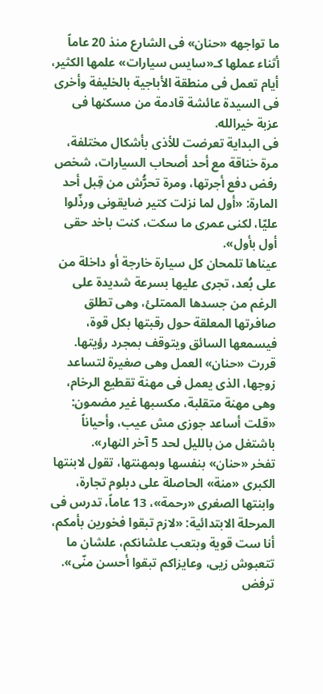ما تواجهه «حنان» فى الشارع منذ 20 عاماً أثناء عملها كـ«سايس سيارات» علمها الكثير، أيام تعمل فى منطقة الأباجية بالخليفة وأخرى فى السيدة عائشة قادمة من مسكنها فى عزبة خيرالله.
فى البداية تعرضت للأذى بأشكال مختلفة، مرة خناقة مع أحد أصحاب السيارات، شخص رفض دفع أجرتها، ومرة تحرُّش من قِبل أحد المارة: «أول لما نزلت كتير ضايقونى ورذّلوا عليّا، لكنى عمرى ما سكت، كنت باخد حقى أول بأول».
عيناها تلمحان كل سيارة خارجة أو داخلة من على بُعد، تجرى عليها بسرعة شديدة على الرغم من جسدها الممتلئ، وهى تطلق صافرتها المعلقة حول رقبتها بكل قوة، فيسمعها السائق ويتوقف بمجرد رؤيتها. قررت «حنان» العمل وهى صغيرة لتساعد زوجها، الذى يعمل فى مهنة تقطيع الرخام، وهى مهنة متقلبة، مكسبها غير مضمون: «قلت أساعد جوزى مش عيب، وأحياناً باشتغل من بالليل لحد 5 آخر النهار».
تفخر «حنان» بنفسها وبمهنتها، تقول لابنتها الكبرى «منة» الحاصلة على دبلوم تجارة، وابنتها الصغرى «رحمة»، 13 عاماً، تدرس فى المرحلة الابتدائية: «لازم تبقوا فخورين بأمكم، أنا ست قوية وبتعب علشانكم، علشان ما تتعبوش زيى، وعايزاكم تبقوا أحسن منّى». ترفض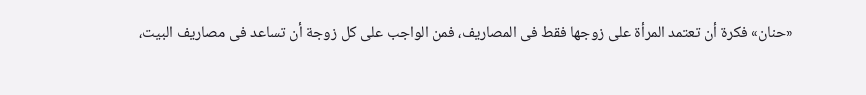«حنان» فكرة أن تعتمد المرأة على زوجها فقط فى المصاريف، فمن الواجب على كل زوجة أن تساعد فى مصاريف البيت،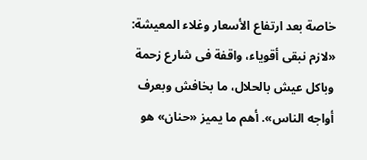خاصة بعد ارتفاع الأسعار وغلاء المعيشة: «لازم نبقى أقوياء، واقفة فى شارع زحمة وباكل عيش بالحلال، ما بخافش وبعرف أواجه الناس». أهم ما يميز «حنان» هو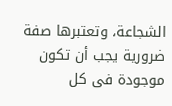الشجاعة، وتعتبرها صفة ضرورية يجب أن تكون موجودة فى كل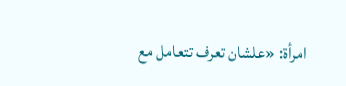امرأة: «علشان تعرف تتعامل مع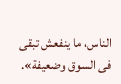الناس، ما ينفعش تبقى فى السوق وضعيفة».